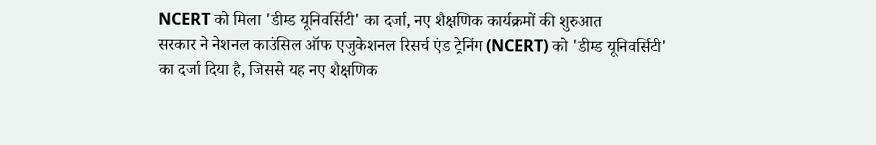NCERT को मिला 'डीम्ड यूनिवर्सिटी' का दर्जा, नए शैक्षणिक कार्यक्रमों की शुरुआत
सरकार ने नेशनल काउंसिल ऑफ एजुकेशनल रिसर्च एंड ट्रेनिंग (NCERT) को 'डीम्ड यूनिवर्सिटी' का दर्जा दिया है, जिससे यह नए शैक्षणिक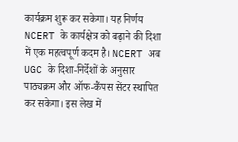कार्यक्रम शुरू कर सकेगा। यह निर्णय NCERT के कार्यक्षेत्र को बढ़ाने की दिशा में एक महत्वपूर्ण कदम है। NCERT अब UGC के दिशा-निर्देशों के अनुसार पाठ्यक्रम और ऑफ-कैंपस सेंटर स्थापित कर सकेगा। इस लेख में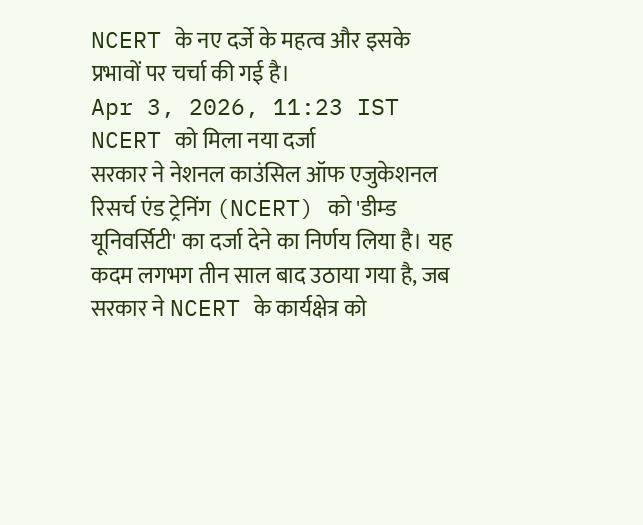NCERT के नए दर्जे के महत्व और इसके प्रभावों पर चर्चा की गई है।
Apr 3, 2026, 11:23 IST
NCERT को मिला नया दर्जा
सरकार ने नेशनल काउंसिल ऑफ एजुकेशनल रिसर्च एंड ट्रेनिंग (NCERT) को 'डीम्ड यूनिवर्सिटी' का दर्जा देने का निर्णय लिया है। यह कदम लगभग तीन साल बाद उठाया गया है, जब सरकार ने NCERT के कार्यक्षेत्र को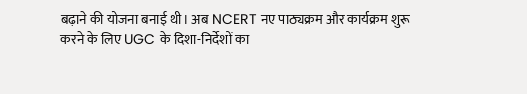बढ़ाने की योजना बनाई थी। अब NCERT नए पाठ्यक्रम और कार्यक्रम शुरू करने के लिए UGC के दिशा-निर्देशों का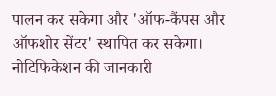पालन कर सकेगा और 'ऑफ-कैंपस और ऑफशोर सेंटर' स्थापित कर सकेगा।
नोटिफिकेशन की जानकारी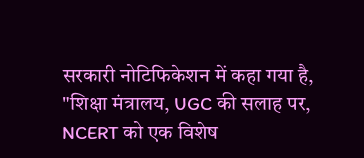सरकारी नोटिफिकेशन में कहा गया है, "शिक्षा मंत्रालय, UGC की सलाह पर, NCERT को एक विशेष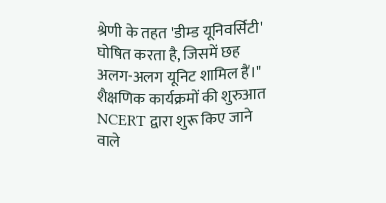श्रेणी के तहत 'डीम्ड यूनिवर्सिटी' घोषित करता है, जिसमें छह अलग-अलग यूनिट शामिल हैं।"
शैक्षणिक कार्यक्रमों की शुरुआत
NCERT द्वारा शुरू किए जाने वाले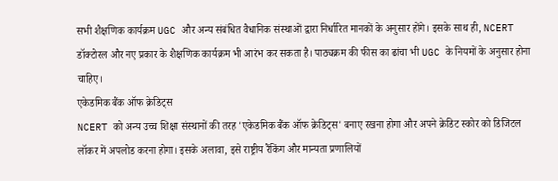सभी शैक्षणिक कार्यक्रम UGC और अन्य संबंधित वैधानिक संस्थाओं द्वारा निर्धारित मानकों के अनुसार होंगे। इसके साथ ही, NCERT डॉक्टोरल और नए प्रकार के शैक्षणिक कार्यक्रम भी आरंभ कर सकता है। पाठ्यक्रम की फीस का ढांचा भी UGC के नियमों के अनुसार होना चाहिए।
एकेडमिक बैंक ऑफ क्रेडिट्स
NCERT को अन्य उच्च शिक्षा संस्थानों की तरह 'एकेडमिक बैंक ऑफ क्रेडिट्स' बनाए रखना होगा और अपने क्रेडिट स्कोर को डिजिटल लॉकर में अपलोड करना होगा। इसके अलावा, इसे राष्ट्रीय रैंकिंग और मान्यता प्रणालियों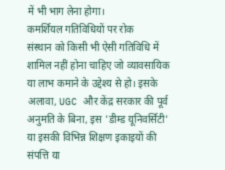में भी भाग लेना होगा।
कमर्शियल गतिविधियों पर रोक
संस्थान को किसी भी ऐसी गतिविधि में शामिल नहीं होना चाहिए जो व्यावसायिक या लाभ कमाने के उद्देश्य से हो। इसके अलावा, UGC और केंद्र सरकार की पूर्व अनुमति के बिना, इस 'डीम्ड यूनिवर्सिटी' या इसकी विभिन्न शिक्षण इकाइयों की संपत्ति या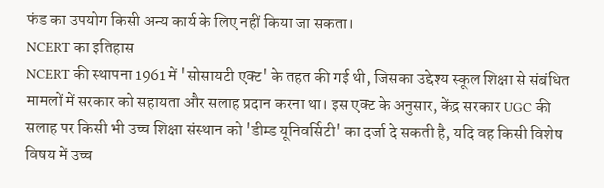फंड का उपयोग किसी अन्य कार्य के लिए नहीं किया जा सकता।
NCERT का इतिहास
NCERT की स्थापना 1961 में 'सोसायटी एक्ट' के तहत की गई थी, जिसका उद्देश्य स्कूल शिक्षा से संबंधित मामलों में सरकार को सहायता और सलाह प्रदान करना था। इस एक्ट के अनुसार, केंद्र सरकार UGC की सलाह पर किसी भी उच्च शिक्षा संस्थान को 'डीम्ड यूनिवर्सिटी' का दर्जा दे सकती है, यदि वह किसी विशेष विषय में उच्च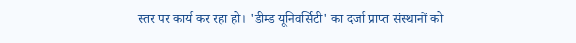स्तर पर कार्य कर रहा हो। 'डीम्ड यूनिवर्सिटी' का दर्जा प्राप्त संस्थानों को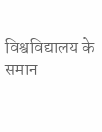विश्वविद्यालय के समान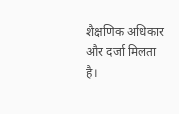शैक्षणिक अधिकार और दर्जा मिलता है।